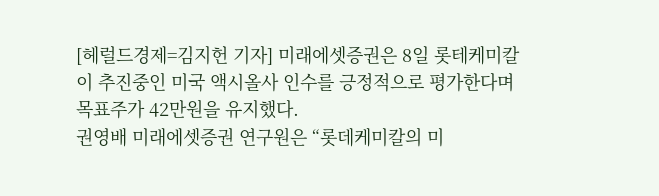[헤럴드경제=김지헌 기자] 미래에셋증권은 8일 롯테케미칼이 추진중인 미국 액시올사 인수를 긍정적으로 평가한다며 목표주가 42만원을 유지했다.
권영배 미래에셋증권 연구원은 “롯데케미칼의 미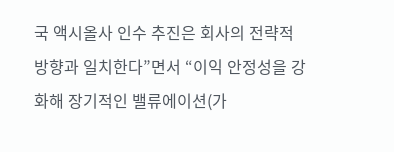국 액시올사 인수 추진은 회사의 전략적 방향과 일치한다”면서 “이익 안정성을 강화해 장기적인 밸류에이션(가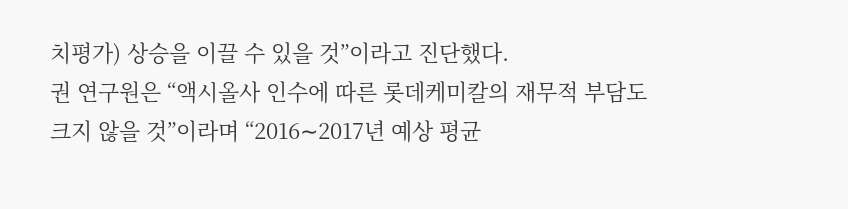치평가) 상승을 이끌 수 있을 것”이라고 진단했다.
권 연구원은 “액시올사 인수에 따른 롯데케미칼의 재무적 부담도 크지 않을 것”이라며 “2016∼2017년 예상 평균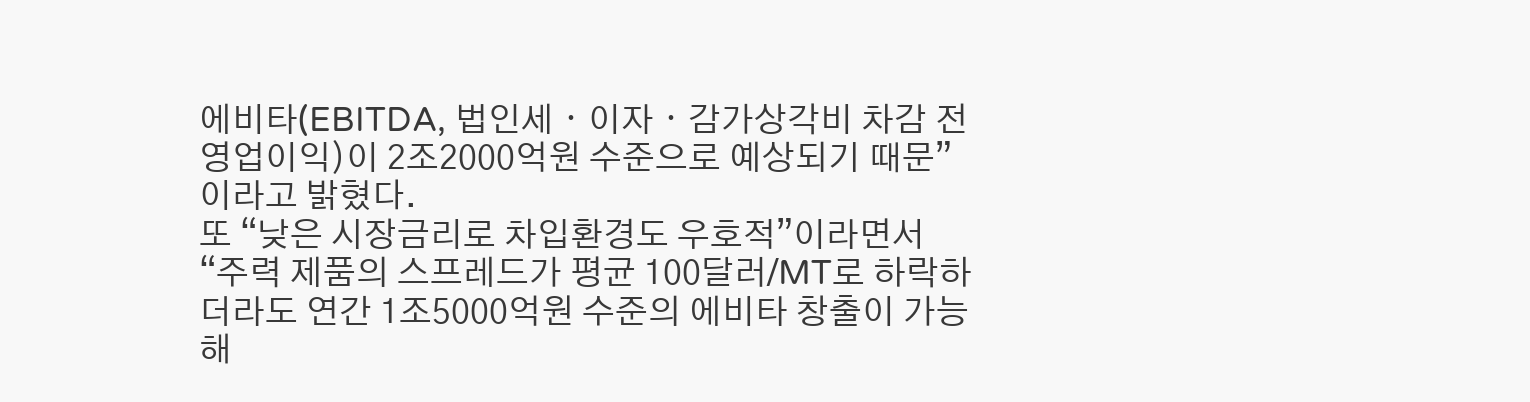에비타(EBITDA, 법인세ㆍ이자ㆍ감가상각비 차감 전 영업이익)이 2조2000억원 수준으로 예상되기 때문”이라고 밝혔다.
또 “낮은 시장금리로 차입환경도 우호적”이라면서 “주력 제품의 스프레드가 평균 100달러/MT로 하락하더라도 연간 1조5000억원 수준의 에비타 창출이 가능해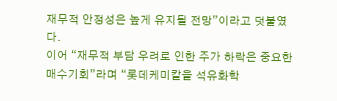재무적 안정성은 높게 유지될 전망”이라고 덧붙였다.
이어 “재무적 부담 우려로 인한 주가 하락은 중요한 매수기회”라며 “롯데케미칼을 석유화학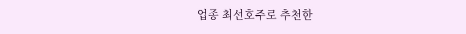업종 최선호주로 추천한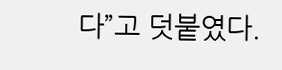다”고 덧붙였다.